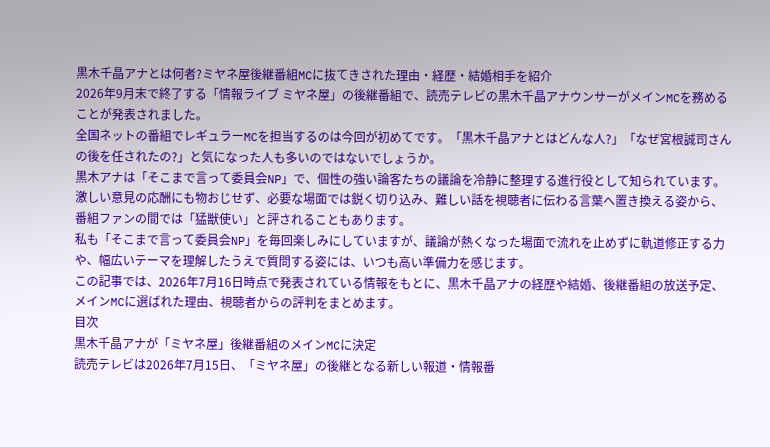黒木千晶アナとは何者?ミヤネ屋後継番組MCに抜てきされた理由・経歴・結婚相手を紹介
2026年9月末で終了する「情報ライブ ミヤネ屋」の後継番組で、読売テレビの黒木千晶アナウンサーがメインMCを務めることが発表されました。
全国ネットの番組でレギュラーMCを担当するのは今回が初めてです。「黒木千晶アナとはどんな人?」「なぜ宮根誠司さんの後を任されたの?」と気になった人も多いのではないでしょうか。
黒木アナは「そこまで言って委員会NP」で、個性の強い論客たちの議論を冷静に整理する進行役として知られています。激しい意見の応酬にも物おじせず、必要な場面では鋭く切り込み、難しい話を視聴者に伝わる言葉へ置き換える姿から、番組ファンの間では「猛獣使い」と評されることもあります。
私も「そこまで言って委員会NP」を毎回楽しみにしていますが、議論が熱くなった場面で流れを止めずに軌道修正する力や、幅広いテーマを理解したうえで質問する姿には、いつも高い準備力を感じます。
この記事では、2026年7月16日時点で発表されている情報をもとに、黒木千晶アナの経歴や結婚、後継番組の放送予定、メインMCに選ばれた理由、視聴者からの評判をまとめます。
目次
黒木千晶アナが「ミヤネ屋」後継番組のメインMCに決定
読売テレビは2026年7月15日、「ミヤネ屋」の後継となる新しい報道・情報番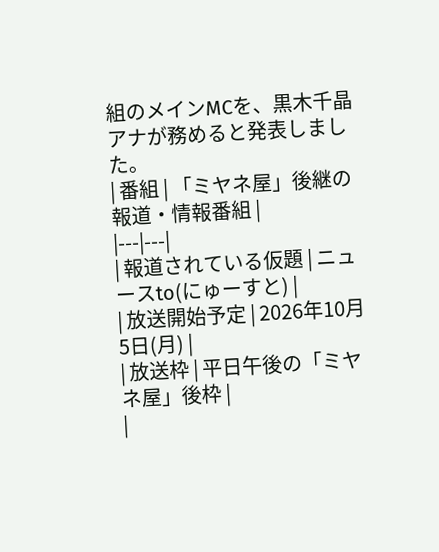組のメインMCを、黒木千晶アナが務めると発表しました。
| 番組 | 「ミヤネ屋」後継の報道・情報番組 |
|---|---|
| 報道されている仮題 | ニュースto(にゅーすと) |
| 放送開始予定 | 2026年10月5日(月) |
| 放送枠 | 平日午後の「ミヤネ屋」後枠 |
|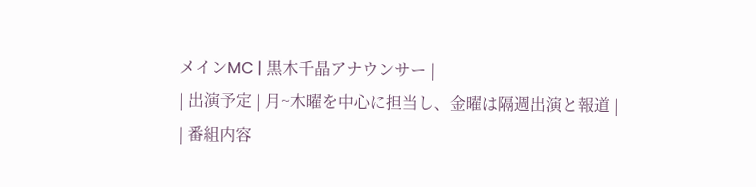メインMC | 黒木千晶アナウンサー |
| 出演予定 | 月~木曜を中心に担当し、金曜は隔週出演と報道 |
| 番組内容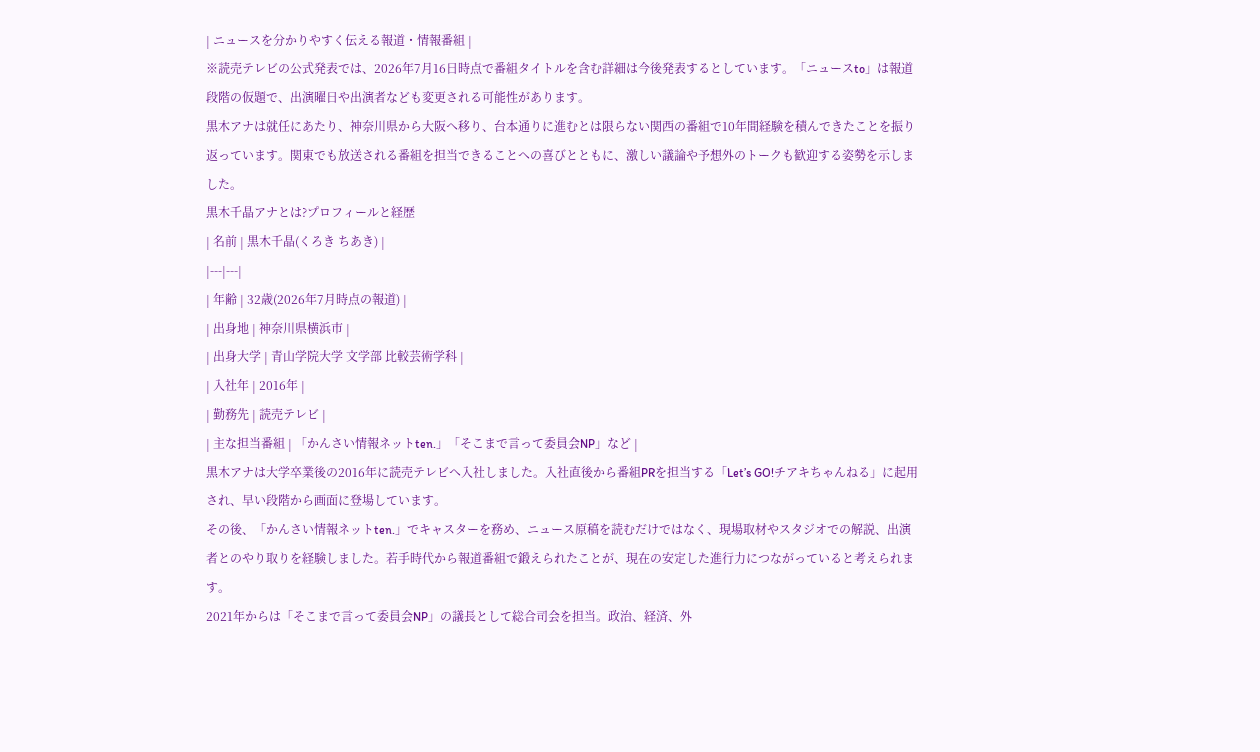| ニュースを分かりやすく伝える報道・情報番組 |
※読売テレビの公式発表では、2026年7月16日時点で番組タイトルを含む詳細は今後発表するとしています。「ニュースto」は報道段階の仮題で、出演曜日や出演者なども変更される可能性があります。
黒木アナは就任にあたり、神奈川県から大阪へ移り、台本通りに進むとは限らない関西の番組で10年間経験を積んできたことを振り返っています。関東でも放送される番組を担当できることへの喜びとともに、激しい議論や予想外のトークも歓迎する姿勢を示しました。
黒木千晶アナとは?プロフィールと経歴
| 名前 | 黒木千晶(くろき ちあき) |
|---|---|
| 年齢 | 32歳(2026年7月時点の報道) |
| 出身地 | 神奈川県横浜市 |
| 出身大学 | 青山学院大学 文学部 比較芸術学科 |
| 入社年 | 2016年 |
| 勤務先 | 読売テレビ |
| 主な担当番組 | 「かんさい情報ネットten.」「そこまで言って委員会NP」など |
黒木アナは大学卒業後の2016年に読売テレビへ入社しました。入社直後から番組PRを担当する「Let’s GO!チアキちゃんねる」に起用され、早い段階から画面に登場しています。
その後、「かんさい情報ネットten.」でキャスターを務め、ニュース原稿を読むだけではなく、現場取材やスタジオでの解説、出演者とのやり取りを経験しました。若手時代から報道番組で鍛えられたことが、現在の安定した進行力につながっていると考えられます。
2021年からは「そこまで言って委員会NP」の議長として総合司会を担当。政治、経済、外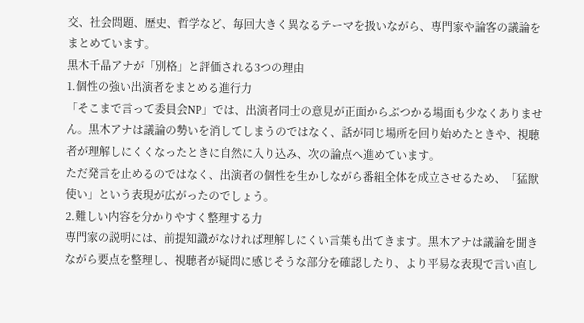交、社会問題、歴史、哲学など、毎回大きく異なるテーマを扱いながら、専門家や論客の議論をまとめています。
黒木千晶アナが「別格」と評価される3つの理由
1.個性の強い出演者をまとめる進行力
「そこまで言って委員会NP」では、出演者同士の意見が正面からぶつかる場面も少なくありません。黒木アナは議論の勢いを消してしまうのではなく、話が同じ場所を回り始めたときや、視聴者が理解しにくくなったときに自然に入り込み、次の論点へ進めています。
ただ発言を止めるのではなく、出演者の個性を生かしながら番組全体を成立させるため、「猛獣使い」という表現が広がったのでしょう。
2.難しい内容を分かりやすく整理する力
専門家の説明には、前提知識がなければ理解しにくい言葉も出てきます。黒木アナは議論を聞きながら要点を整理し、視聴者が疑問に感じそうな部分を確認したり、より平易な表現で言い直し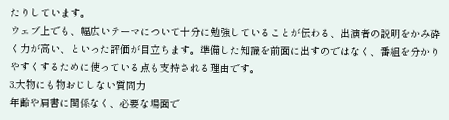たりしています。
ウェブ上でも、幅広いテーマについて十分に勉強していることが伝わる、出演者の説明をかみ砕く力が高い、といった評価が目立ちます。準備した知識を前面に出すのではなく、番組を分かりやすくするために使っている点も支持される理由です。
3.大物にも物おじしない質問力
年齢や肩書に関係なく、必要な場面で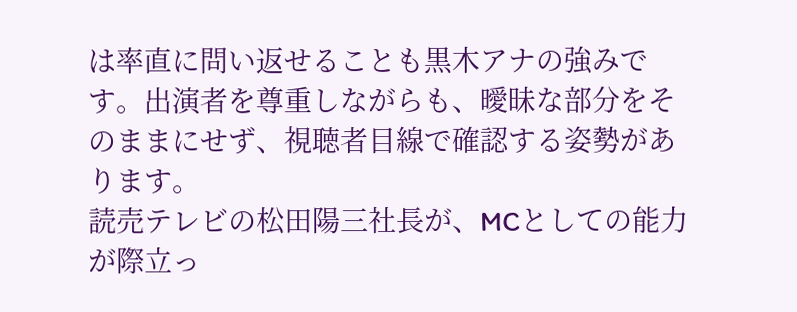は率直に問い返せることも黒木アナの強みです。出演者を尊重しながらも、曖昧な部分をそのままにせず、視聴者目線で確認する姿勢があります。
読売テレビの松田陽三社長が、MCとしての能力が際立っ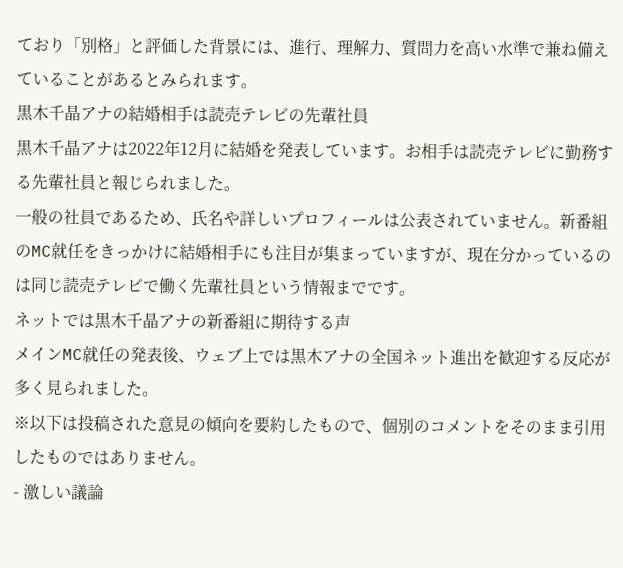ており「別格」と評価した背景には、進行、理解力、質問力を高い水準で兼ね備えていることがあるとみられます。
黒木千晶アナの結婚相手は読売テレビの先輩社員
黒木千晶アナは2022年12月に結婚を発表しています。お相手は読売テレビに勤務する先輩社員と報じられました。
一般の社員であるため、氏名や詳しいプロフィールは公表されていません。新番組のMC就任をきっかけに結婚相手にも注目が集まっていますが、現在分かっているのは同じ読売テレビで働く先輩社員という情報までです。
ネットでは黒木千晶アナの新番組に期待する声
メインMC就任の発表後、ウェブ上では黒木アナの全国ネット進出を歓迎する反応が多く見られました。
※以下は投稿された意見の傾向を要約したもので、個別のコメントをそのまま引用したものではありません。
- 激しい議論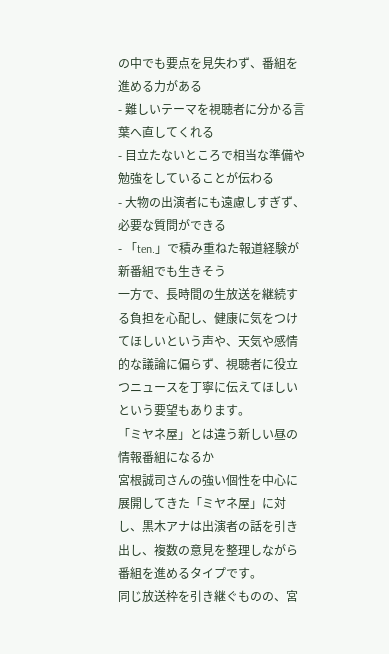の中でも要点を見失わず、番組を進める力がある
- 難しいテーマを視聴者に分かる言葉へ直してくれる
- 目立たないところで相当な準備や勉強をしていることが伝わる
- 大物の出演者にも遠慮しすぎず、必要な質問ができる
- 「ten.」で積み重ねた報道経験が新番組でも生きそう
一方で、長時間の生放送を継続する負担を心配し、健康に気をつけてほしいという声や、天気や感情的な議論に偏らず、視聴者に役立つニュースを丁寧に伝えてほしいという要望もあります。
「ミヤネ屋」とは違う新しい昼の情報番組になるか
宮根誠司さんの強い個性を中心に展開してきた「ミヤネ屋」に対し、黒木アナは出演者の話を引き出し、複数の意見を整理しながら番組を進めるタイプです。
同じ放送枠を引き継ぐものの、宮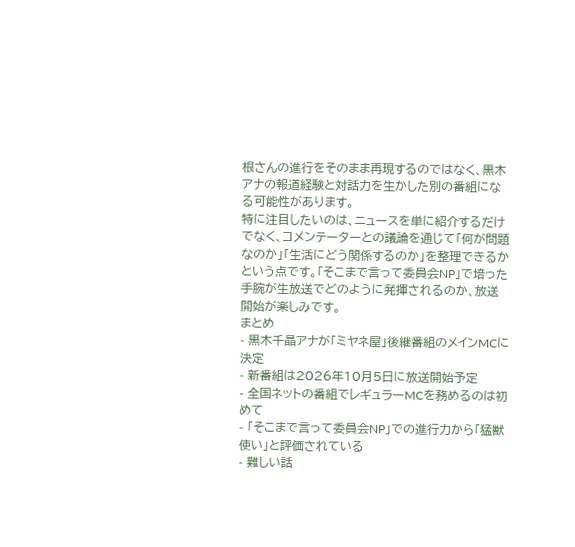根さんの進行をそのまま再現するのではなく、黒木アナの報道経験と対話力を生かした別の番組になる可能性があります。
特に注目したいのは、ニュースを単に紹介するだけでなく、コメンテーターとの議論を通じて「何が問題なのか」「生活にどう関係するのか」を整理できるかという点です。「そこまで言って委員会NP」で培った手腕が生放送でどのように発揮されるのか、放送開始が楽しみです。
まとめ
- 黒木千晶アナが「ミヤネ屋」後継番組のメインMCに決定
- 新番組は2026年10月5日に放送開始予定
- 全国ネットの番組でレギュラーMCを務めるのは初めて
- 「そこまで言って委員会NP」での進行力から「猛獣使い」と評価されている
- 難しい話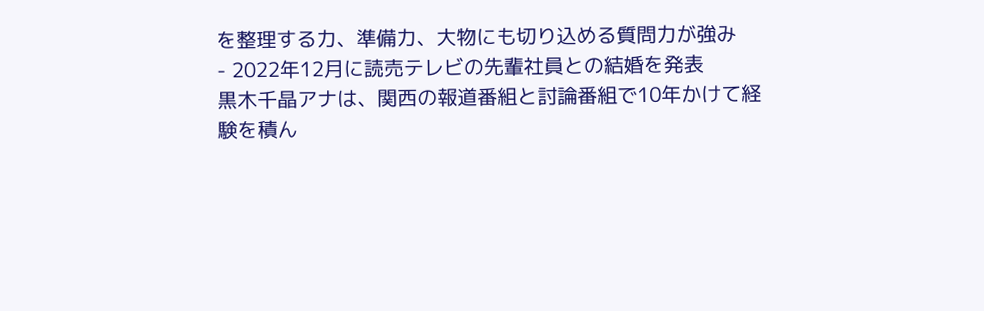を整理する力、準備力、大物にも切り込める質問力が強み
- 2022年12月に読売テレビの先輩社員との結婚を発表
黒木千晶アナは、関西の報道番組と討論番組で10年かけて経験を積ん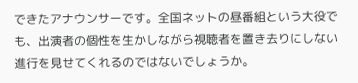できたアナウンサーです。全国ネットの昼番組という大役でも、出演者の個性を生かしながら視聴者を置き去りにしない進行を見せてくれるのではないでしょうか。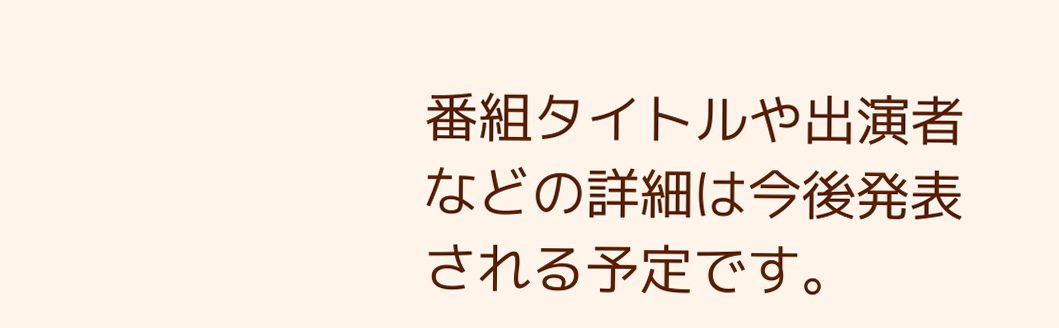番組タイトルや出演者などの詳細は今後発表される予定です。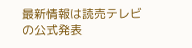最新情報は読売テレビの公式発表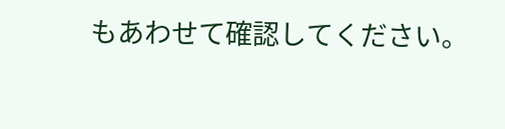もあわせて確認してください。